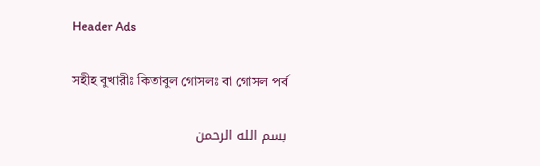Header Ads

সহীহ বুখারীঃ কিতাবুল গোসলঃ বা গোসল পর্ব

بسم الله الرحمن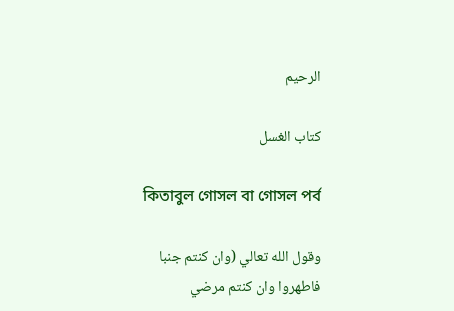الرحيم

كتاب الغسل

কিতাবুল গোসল বা গোসল পর্ব

وقول الله تعالي (وان كنتم جنبا فاطهروا وان كنتم مرضي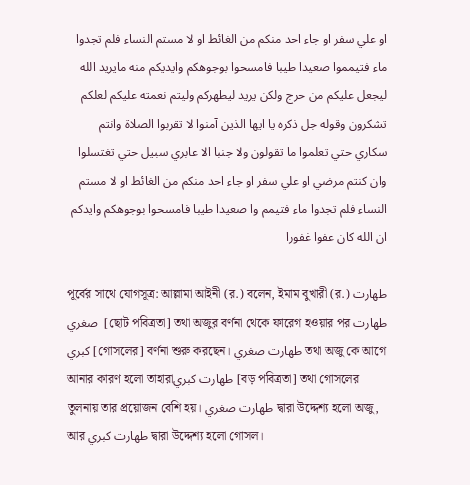او علي سفر او جاء احد منكم من الغائط او لا مستم النساء فلم تجدوا ماء فتيمموا صعيدا طيبا فامسحوا بوجوهكم وايديكم منه مايريد الله ليجعل عليكم من حرج ولكن يريد ليطهركم وليتم نعمته عليكم لعلكم تشكرون وقوله جل ذكره يا ايها الذين آمنوا لا تقربوا الصلاة وانتم سكاري حتي تعلموا ما تقولون ولا جنبا الا عابري سبيل حتي تغتسلوا وان كنتم مرضي او علي سفر او جاء احد منكم من الغائط او لا مستم النساء فلم تجدوا ماء فتيمم وا صعيدا طيبا فامسحوا بوجوهكم وايدكم ان الله كان عفوا غفورا

পূর্বের সাথে যোগসূত্র: আল্লামা আইনী (র.) বলেন, ইমাম বুখারী (র.) طهارت صغري  [ছোট পবিত্রতা] তথা অজুর বর্ণনা থেকে ফারেগ হওয়ার পর طهارت كبري [গোসলের] বর্ণনা শুরু করছেন। طهارت صغري তথা অজু কে আগে আনার কারণ হলো তাহারাطهارت كبري [বড় পবিত্রতা] তথা গোসলের তুলনায় তার প্রয়োজন বেশি হয়। طهارت صغري দ্বারা উদ্দেশ্য হলো অজু, আর طهارت كبري দ্বারা উদ্দেশ্য হলো গোসল।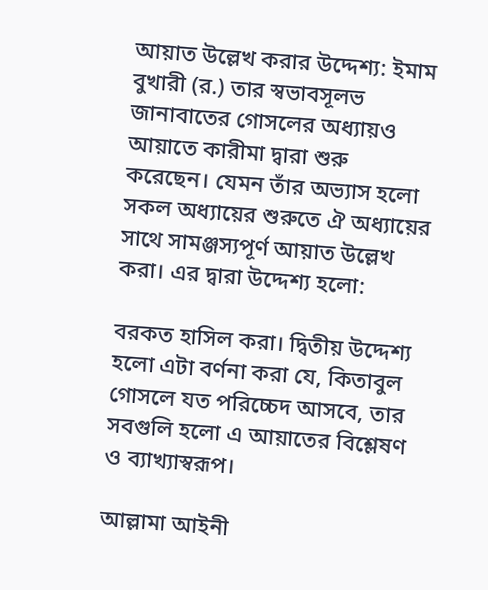আয়াত উল্লেখ করার উদ্দেশ্য: ইমাম বুখারী (র.) তার স্বভাবসূলভ জানাবাতের গোসলের অধ্যায়ও আয়াতে কারীমা দ্বারা শুরু করেছেন। যেমন তাঁর অভ্যাস হলো সকল অধ্যায়ের শুরুতে ঐ অধ্যায়ের সাথে সামঞ্জস্যপূর্ণ আয়াত উল্লেখ করা। এর দ্বারা উদ্দেশ্য হলো:

বরকত হাসিল করা। দ্বিতীয় উদ্দেশ্য হলো এটা বর্ণনা করা যে, কিতাবুল গোসলে যত পরিচ্চেদ আসবে, তার সবগুলি হলো এ আয়াতের বিশ্লেষণ ও ব্যাখ্যাস্বরূপ।

আল্লামা আইনী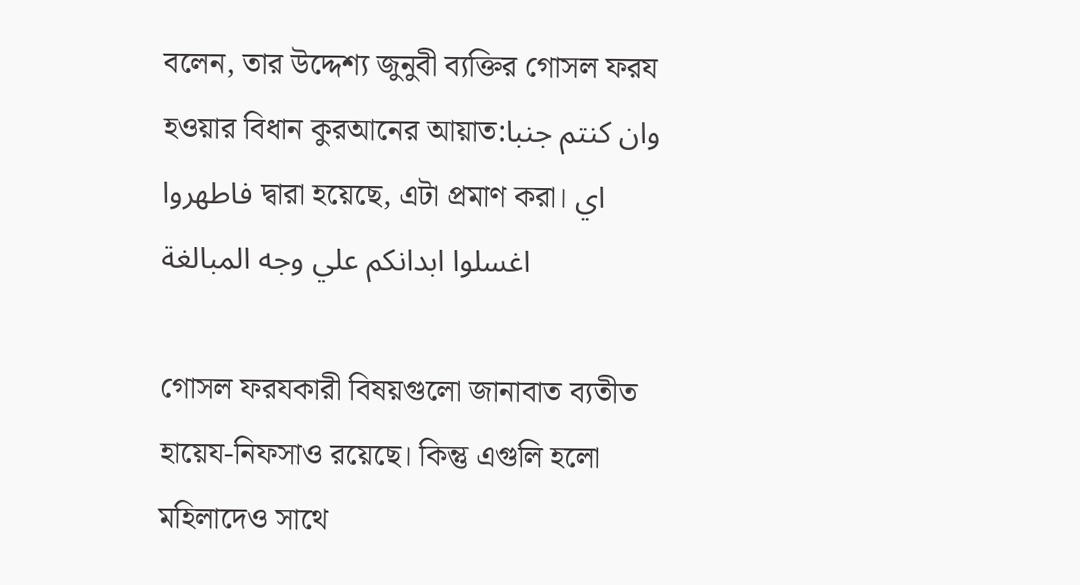বলেন, তার উদ্দেশ্য জুনুবী ব্যক্তির গোসল ফরয হওয়ার বিধান কুরআনের আয়াত:وان كنتم جنبا فاطهروا দ্বারা হয়েছে, এটা প্রমাণ করা। اي اغسلوا ابدانكم علي وجه المبالغة

গোসল ফরযকারী বিষয়গুলো জানাবাত ব্যতীত হায়েয-নিফসাও রয়েছে। কিন্তু এগুলি হলো মহিলাদেও সাথে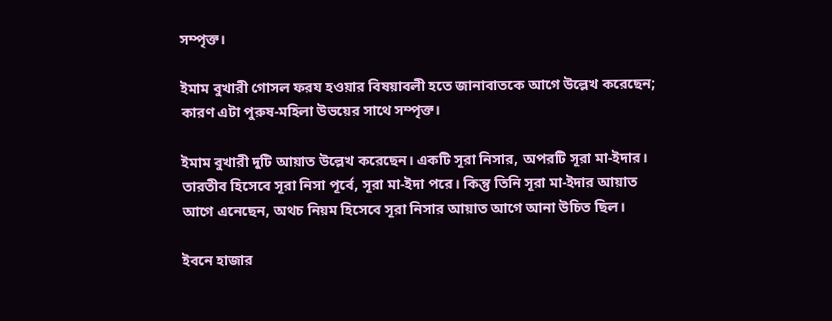সম্পৃক্ত।

ইমাম বুখারী গোসল ফরয হওয়ার বিষয়াবলী হতে জানাবাতকে আগে উল্লেখ করেছেন; কারণ এটা পুরুষ-মহিলা উভয়ের সাথে সম্পৃক্ত।

ইমাম বুখারী দুটি আয়াত উল্লেখ করেছেন। একটি সূরা নিসার, অপরটি সূরা মা-ইদার। তারতীব হিসেবে সূরা নিসা পূর্বে, সূরা মা-ইদা পরে। কিন্তু তিনি সূরা মা-ইদার আয়াত আগে এনেছেন, অথচ নিয়ম হিসেবে সূরা নিসার আয়াত আগে আনা উচিত ছিল।

ইবনে হাজার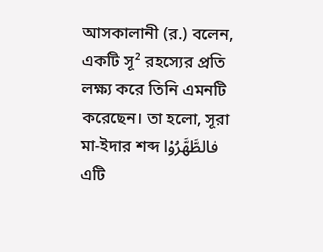আসকালানী (র.) বলেন, একটি সূ² রহস্যের প্রতি লক্ষ্য করে তিনি এমনটি করেছেন। তা হলো, সূরা মা-ইদার শব্দ فالطَّهَّرُوْا এটি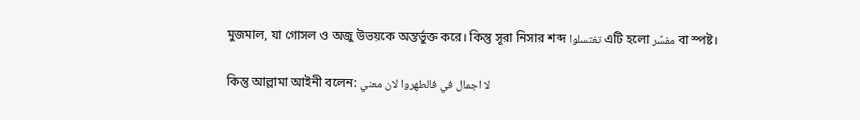মুজমাল, যা গোসল ও অজু উভয়কে অন্তর্ভুক্ত করে। কিন্তু সূরা নিসার শব্দ تغتسلوا এটি হলো مفسَّر বা স্পষ্ট।

কিন্তু আল্লামা আইনী বলেন: لا اجمال في فالطهروا لان معني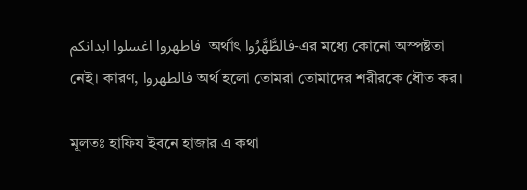فاطهروا اغسلوا ابدانكم  অর্থাৎ فالطَّهَّرُوا-এর মধ্যে কোনো অস্পষ্টতা নেই। কারণ, فالطهروا অর্থ হলো তোমরা তোমাদের শরীরকে ধৌত কর।

মূলতঃ হাফিয ইবনে হাজার এ কথা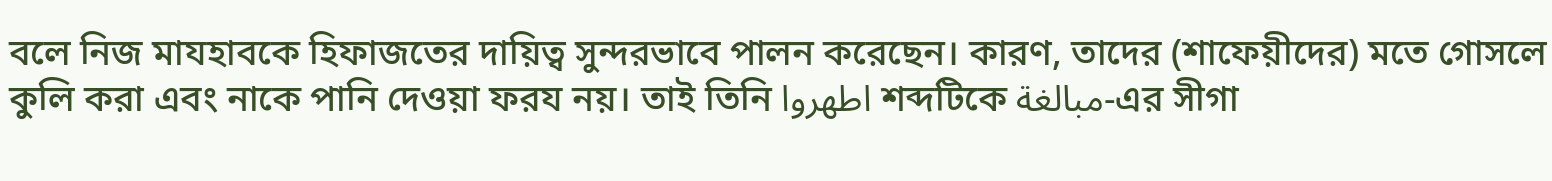বলে নিজ মাযহাবকে হিফাজতের দায়িত্ব সুন্দরভাবে পালন করেছেন। কারণ, তাদের (শাফেয়ীদের) মতে গোসলে কুলি করা এবং নাকে পানি দেওয়া ফরয নয়। তাই তিনি اطهروا শব্দটিকে مبالغة-এর সীগা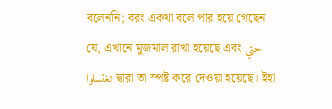বলেননি; বরং একথা বলে পার হয়ে গেছেন যে, এখানে মুজমাল রাখা হয়েছে এবং حتي تغتسلوا দ্বারা তা স্পষ্ট করে দেওয়া হয়েছে। ইহা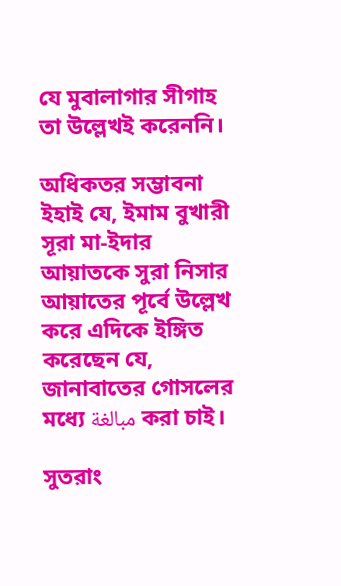যে মুবালাগার সীগাহ তা উল্লেখই করেননি।

অধিকতর সম্ভাবনা ইহাই যে, ইমাম বুখারী সূরা মা-ইদার আয়াতকে সুরা নিসার আয়াতের পূর্বে উল্লেখ করে এদিকে ইঙ্গিত করেছেন যে, জানাবাতের গোসলের মধ্যে مبالغة করা চাই।

সুতরাং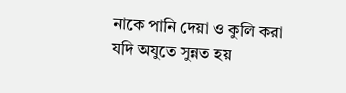নাকে পানি দেয়া ও কুলি করা যদি অযুতে সুন্নত হয়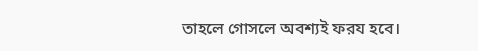তাহলে গোসলে অবশ্যই ফরয হবে।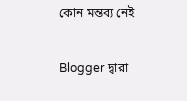কোন মন্তব্য নেই

Blogger দ্বারা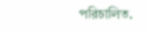পরিচালিত.